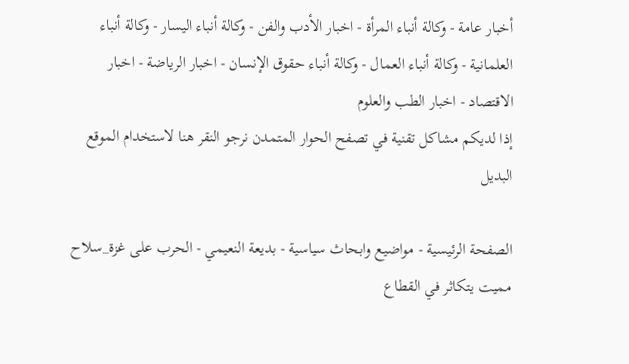أخبار عامة - وكالة أنباء المرأة - اخبار الأدب والفن - وكالة أنباء اليسار - وكالة أنباء العلمانية - وكالة أنباء العمال - وكالة أنباء حقوق الإنسان - اخبار الرياضة - اخبار الاقتصاد - اخبار الطب والعلوم
إذا لديكم مشاكل تقنية في تصفح الحوار المتمدن نرجو النقر هنا لاستخدام الموقع البديل

الصفحة الرئيسية - مواضيع وابحاث سياسية - بديعة النعيمي - الحرب على غزة_سلاح مميت يتكاثر في القطاع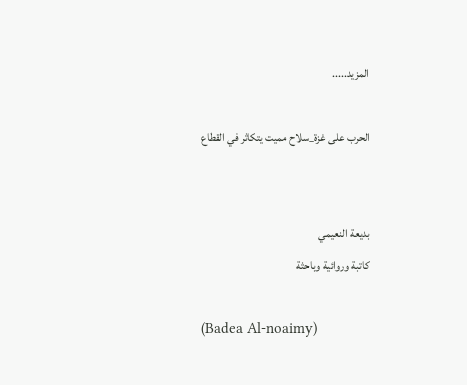المزيد.....

الحرب على غزة_سلاح مميت يتكاثر في القطاع


بديعة النعيمي
كاتبة وروائية وباحثة

(Badea Al-noaimy)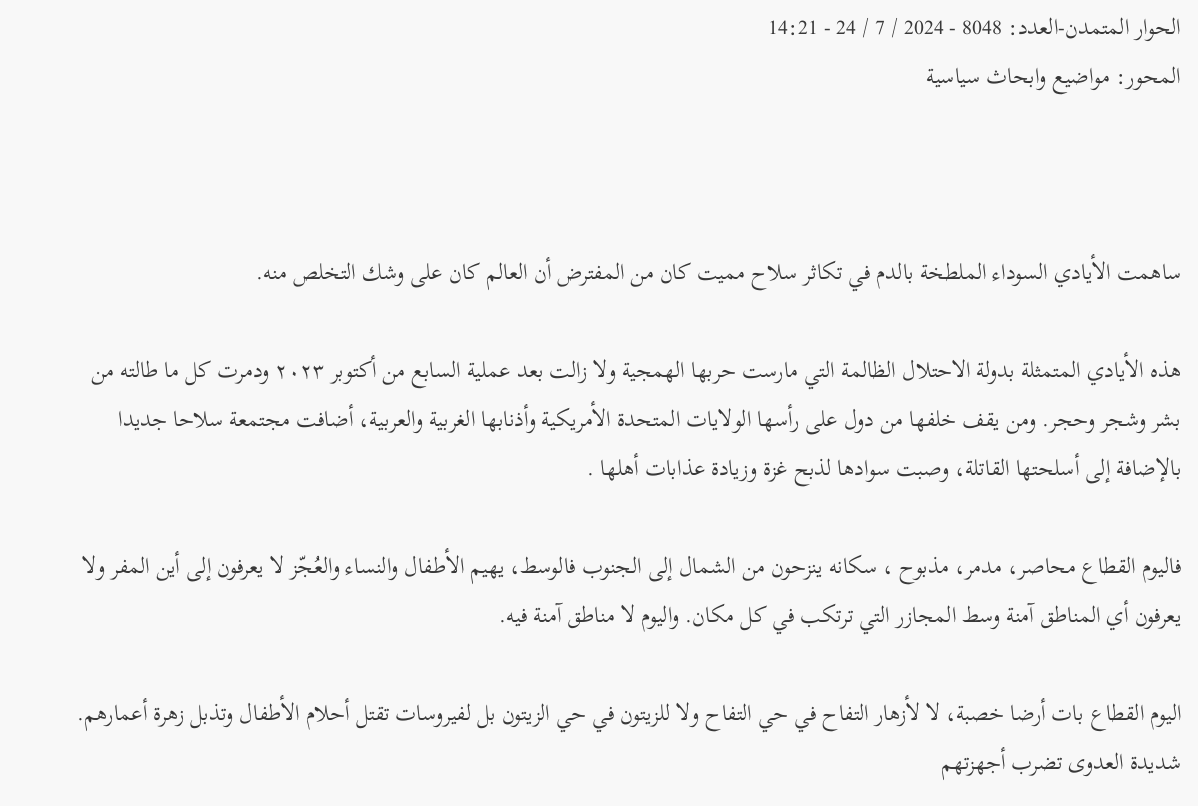الحوار المتمدن-العدد: 8048 - 2024 / 7 / 24 - 14:21
المحور: مواضيع وابحاث سياسية



ساهمت الأيادي السوداء الملطخة بالدم في تكاثر سلاح مميت كان من المفترض أن العالم كان على وشك التخلص منه.

هذه الأيادي المتمثلة بدولة الاحتلال الظالمة التي مارست حربها الهمجية ولا زالت بعد عملية السابع من أكتوبر ٢٠٢٣ ودمرت كل ما طالته من بشر وشجر وحجر. ومن يقف خلفها من دول على رأسها الولايات المتحدة الأمريكية وأذنابها الغربية والعربية، أضافت مجتمعة سلاحا جديدا بالإضافة إلى أسلحتها القاتلة، وصبت سوادها لذبح غزة وزيادة عذابات أهلها .

فاليوم القطاع محاصر، مدمر، مذبوح ، سكانه ينزحون من الشمال إلى الجنوب فالوسط، يهيم الأطفال والنساء والعُجّز لا يعرفون إلى أين المفر ولا يعرفون أي المناطق آمنة وسط المجازر التي ترتكب في كل مكان. واليوم لا مناطق آمنة فيه.

اليوم القطاع بات أرضا خصبة، لا لأزهار التفاح في حي التفاح ولا للزيتون في حي الزيتون بل لفيروسات تقتل أحلام الأطفال وتذبل زهرة أعمارهم. شديدة العدوى تضرب أجهزتهم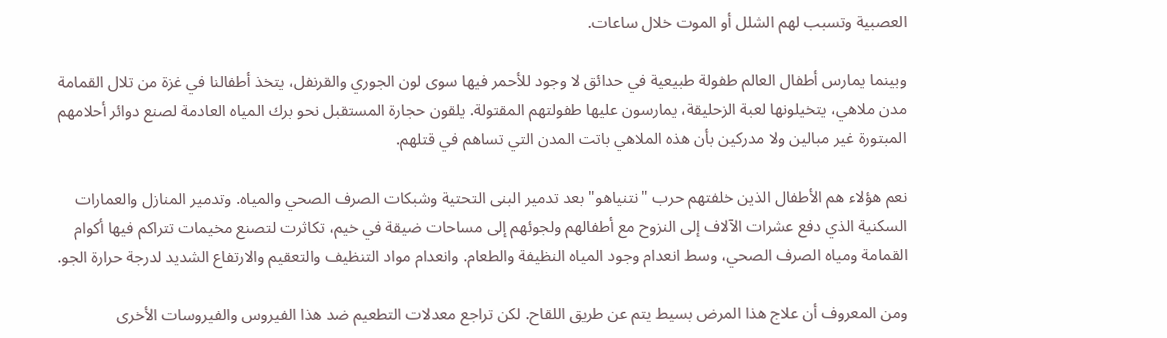العصبية وتسبب لهم الشلل أو الموت خلال ساعات.

وبينما يمارس أطفال العالم طفولة طبيعية في حدائق لا وجود للأحمر فيها سوى لون الجوري والقرنفل، يتخذ أطفالنا في غزة من تلال القمامة مدن ملاهي، يتخيلونها لعبة الزحليقة، يمارسون عليها طفولتهم المقتولة. يلقون حجارة المستقبل نحو برك المياه العادمة لصنع دوائر أحلامهم المبتورة غير مبالين ولا مدركين بأن هذه الملاهي باتت المدن التي تساهم في قتلهم.

نعم هؤلاء هم الأطفال الذين خلفتهم حرب "نتنياهو" بعد تدمير البنى التحتية وشبكات الصرف الصحي والمياه. وتدمير المنازل والعمارات السكنية الذي دفع عشرات الآلاف إلى النزوح مع أطفالهم ولجوئهم إلى مساحات ضيقة في خيم، تكاثرت لتصنع مخيمات تتراكم فيها أكوام القمامة ومياه الصرف الصحي، وسط انعدام وجود المياه النظيفة والطعام. وانعدام مواد التنظيف والتعقيم والارتفاع الشديد لدرجة حرارة الجو.

ومن المعروف أن علاج هذا المرض بسيط يتم عن طريق اللقاح. لكن تراجع معدلات التطعيم ضد هذا الفيروس والفيروسات الأخرى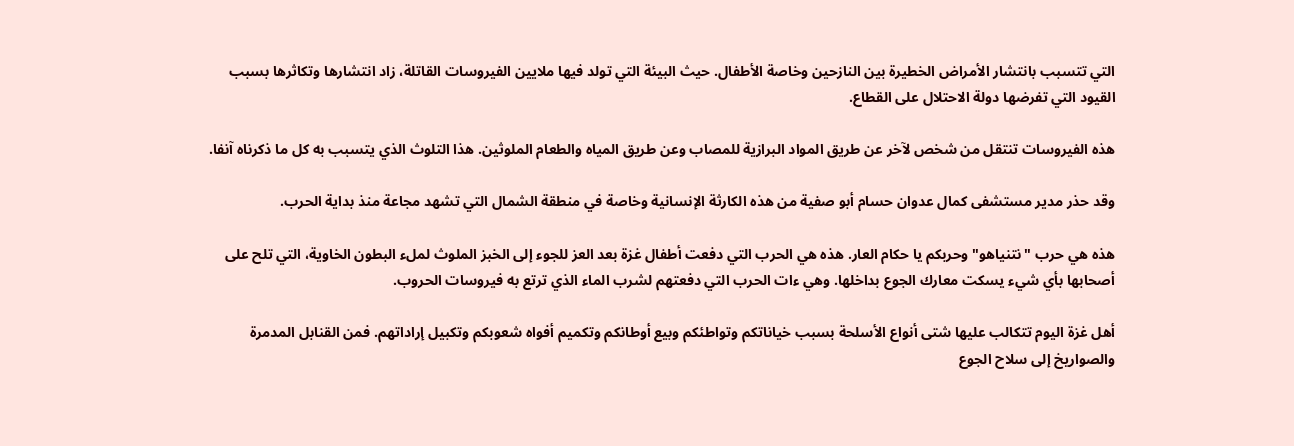التي تتسبب بانتشار الأمراض الخطيرة بين النازحين وخاصة الأطفال. حيث البيئة التي تولد فيها ملايين الفيروسات القاتلة، زاد انتشارها وتكاثرها بسبب القيود التي تفرضها دولة الاحتلال على القطاع.

هذه الفيروسات تنتقل من شخص لآخر عن طريق المواد البرازية للمصاب وعن طريق المياه والطعام الملوثين. هذا التلوث الذي يتسبب به كل ما ذكرناه آنفا.

وقد حذر مدير مستشفى كمال عدوان حسام أبو صفية من هذه الكارثة الإنسانية وخاصة في منطقة الشمال التي تشهد مجاعة منذ بداية الحرب.

هذه هي حرب "نتنياهو" وحربكم يا حكام العار. هذه هي الحرب التي دفعت أطفال غزة بعد العز للجوء إلى الخبز الملوث لملء البطون الخاوية، التي تلح على أصحابها بأي شيء يسكت معارك الجوع بداخلها. وهي ءات الحرب التي دفعتهم لشرب الماء الذي ترتع به فيروسات الحروب.

أهل غزة اليوم تتكالب عليها شتى أنواع الأسلحة بسبب خياناتكم وتواطئكم وبيع أوطانكم وتكميم أفواه شعوبكم وتكبيل إراداتهم. فمن القنابل المدمرة والصواريخ إلى سلاح الجوع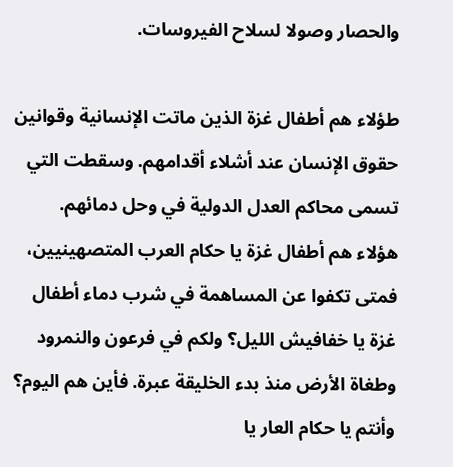والحصار وصولا لسلاح الفيروسات.

طؤلاء هم أطفال غزة الذين ماتت الإنسانية وقوانين حقوق الإنسان عند أشلاء أقدامهم. وسقطت التي تسمى محاكم العدل الدولية في وحل دمائهم.
هؤلاء هم أطفال غزة يا حكام العرب المتصهينيين، فمتى تكفوا عن المساهمة في شرب دماء أطفال غزة يا خفافيش الليل؟ ولكم في فرعون والنمرود وطغاة الأرض منذ بدء الخليقة عبرة. فأين هم اليوم؟ وأنتم يا حكام العار يا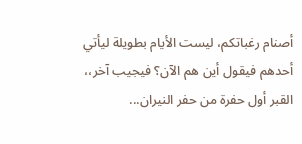أصنام رغباتكم، ليست الأيام بطويلة ليأتي أحدهم فيقول أين هم الآن؟ فيجيب آخر،، القبر أول حفرة من حفر النيران...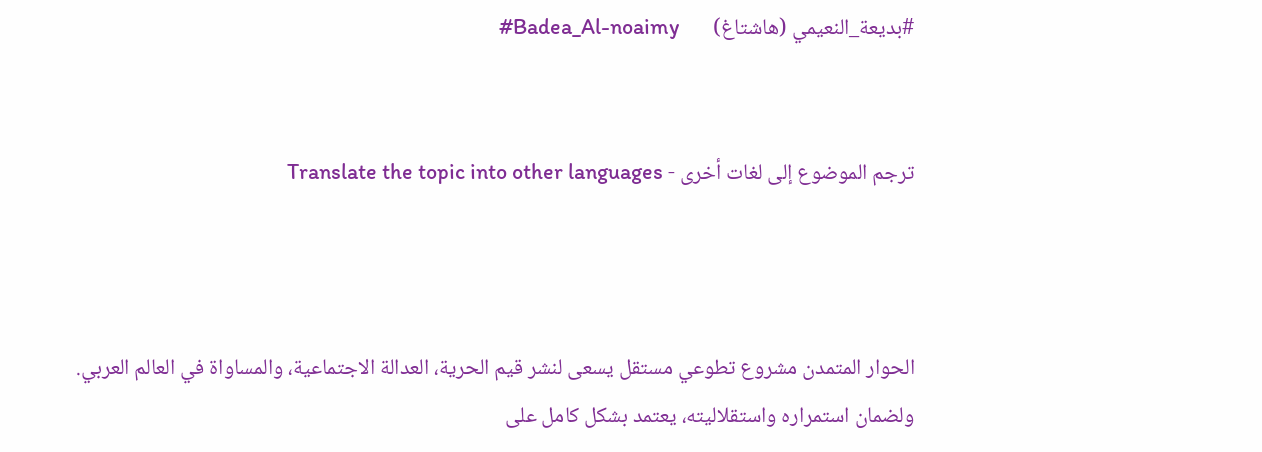#بديعة_النعيمي (هاشتاغ)       Badea_Al-noaimy#


ترجم الموضوع إلى لغات أخرى - Translate the topic into other languages



الحوار المتمدن مشروع تطوعي مستقل يسعى لنشر قيم الحرية، العدالة الاجتماعية، والمساواة في العالم العربي. ولضمان استمراره واستقلاليته، يعتمد بشكل كامل على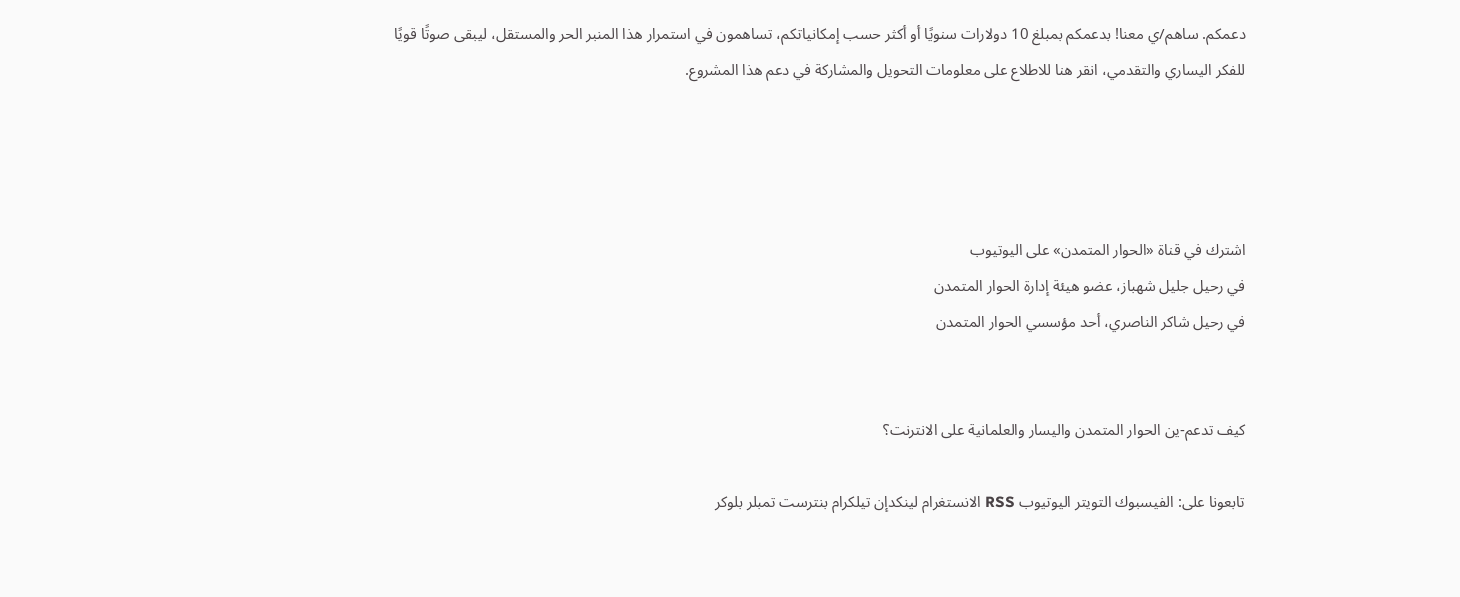دعمكم. ساهم/ي معنا! بدعمكم بمبلغ 10 دولارات سنويًا أو أكثر حسب إمكانياتكم، تساهمون في استمرار هذا المنبر الحر والمستقل، ليبقى صوتًا قويًا للفكر اليساري والتقدمي، انقر هنا للاطلاع على معلومات التحويل والمشاركة في دعم هذا المشروع.




اشترك في قناة «الحوار المتمدن» على اليوتيوب
في رحيل جليل شهباز، عضو هيئة إدارة الحوار المتمدن
في رحيل شاكر الناصري، أحد مؤسسي الحوار المتمدن


كيف تدعم-ين الحوار المتمدن واليسار والعلمانية على الانترنت؟

تابعونا على: الفيسبوك التويتر اليوتيوب RSS الانستغرام لينكدإن تيلكرام بنترست تمبلر بلوكر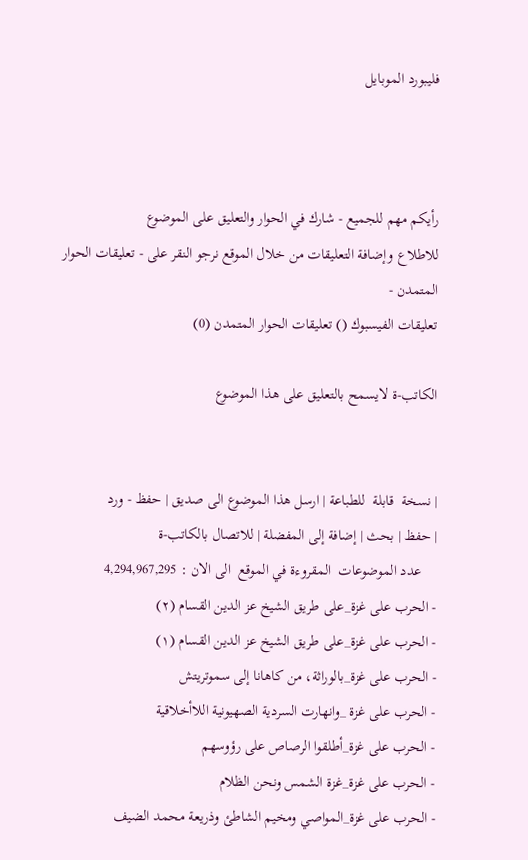فليبورد الموبايل



رأيكم مهم للجميع - شارك في الحوار والتعليق على الموضوع
للاطلاع وإضافة التعليقات من خلال الموقع نرجو النقر على - تعليقات الحوار المتمدن -
تعليقات الفيسبوك () تعليقات الحوار المتمدن (0)

الكاتب-ة لايسمح بالتعليق على هذا الموضوع


| نسخة  قابلة  للطباعة | ارسل هذا الموضوع الى صديق | حفظ - ورد
| حفظ | بحث | إضافة إلى المفضلة | للاتصال بالكاتب-ة
    عدد الموضوعات  المقروءة في الموقع  الى الان : 4,294,967,295
- الحرب على غزة_على طريق الشيخ عز الدين القسام (٢)
- الحرب على غزة_على طريق الشيخ عز الدين القسام (١)
- الحرب على غزة_بالوراثة، من كاهانا إلى سموتريتش
- الحرب على غزة _وانهارت السردية الصهيونية اللاأخلاقية
- الحرب على غزة_أطلقوا الرصاص على رؤوسهم
- الحرب على غزة_غزة الشمس ونحن الظلام
- الحرب على غزة_المواصي ومخيم الشاطئ وذريعة محمد الضيف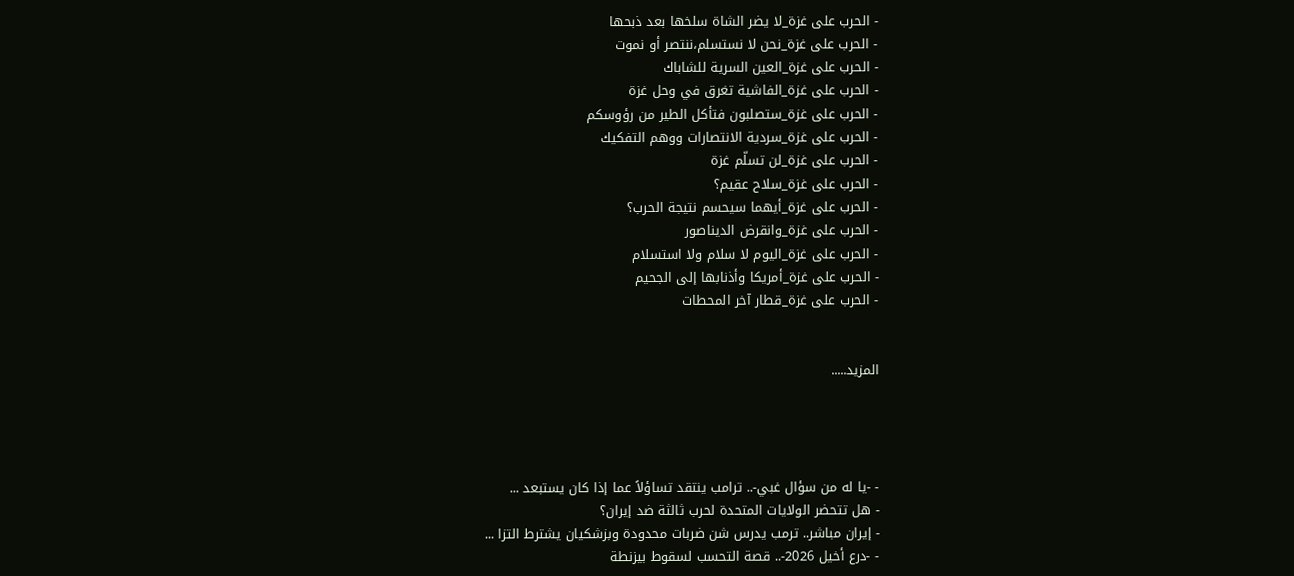- الحرب على غزة_لا يضر الشاة سلخها بعد ذبحها
- الحرب على غزة_نحن لا نستسلم،ننتصر أو نموت
- الحرب على غزة_العين السرية للشاباك
- الحرب على غزة_الفاشية تغرق في وحل غزة
- الحرب على غزة_ستصلبون فتأكل الطير من رؤوسكم
- الحرب على غزة_سردية الانتصارات ووهم التفكيك
- الحرب على غزة_لن تسلّم غزة
- الحرب على غزة_سلاح عقيم؟
- الحرب على غزة_أيهما سيحسم نتيجة الحرب؟
- الحرب على غزة_وانقرض الديناصور
- الحرب على غزة_اليوم لا سلام ولا استسلام
- الحرب على غزة_أمريكا وأذنابها إلى الجحيم
- الحرب على غزة_قطار آخر المحطات


المزيد.....




- -يا له من سؤال غبي-.. ترامب ينتقد تساؤلاً عما إذا كان يستبعد ...
- هل تتحضر الولايات المتحدة لحرب ثالثة ضد إيران؟
- إيران مباشر.. ترمب يدرس شن ضربات محدودة وبزشكيان يشترط التزا ...
- -درع أخيل 2026-.. قصة التحسب لسقوط بيزنطة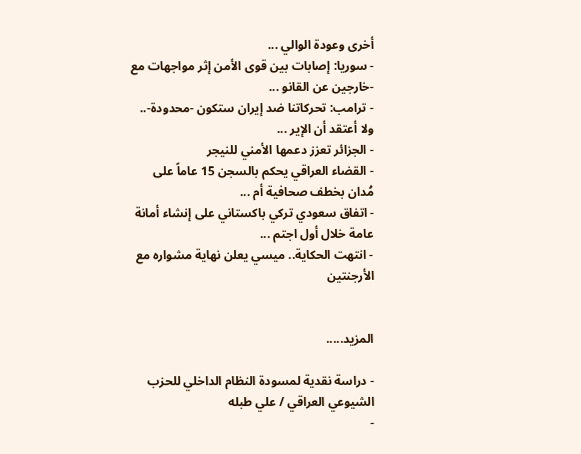أخرى وعودة الوالي ...
- سوريا: إصابات بين قوى الأمن إثر مواجهات مع -خارجين عن القانو ...
- ترامب: تحركاتنا ضد إيران ستكون -محدودة-.. ولا أعتقد أن الإير ...
- الجزائر تعزز دعمها الأمني للنيجر
- القضاء العراقي يحكم بالسجن 15 عاماً على مُدان بخطف صحافية أم ...
- اتفاق سعودي تركي باكستاني على إنشاء أمانة عامة خلال أول اجتم ...
- انتهت الحكاية.. ميسي يعلن نهاية مشواره مع الأرجنتين


المزيد.....

- دراسة نقدية لمسودة النظام الداخلي للحزب الشيوعي العراقي / علي طبله
-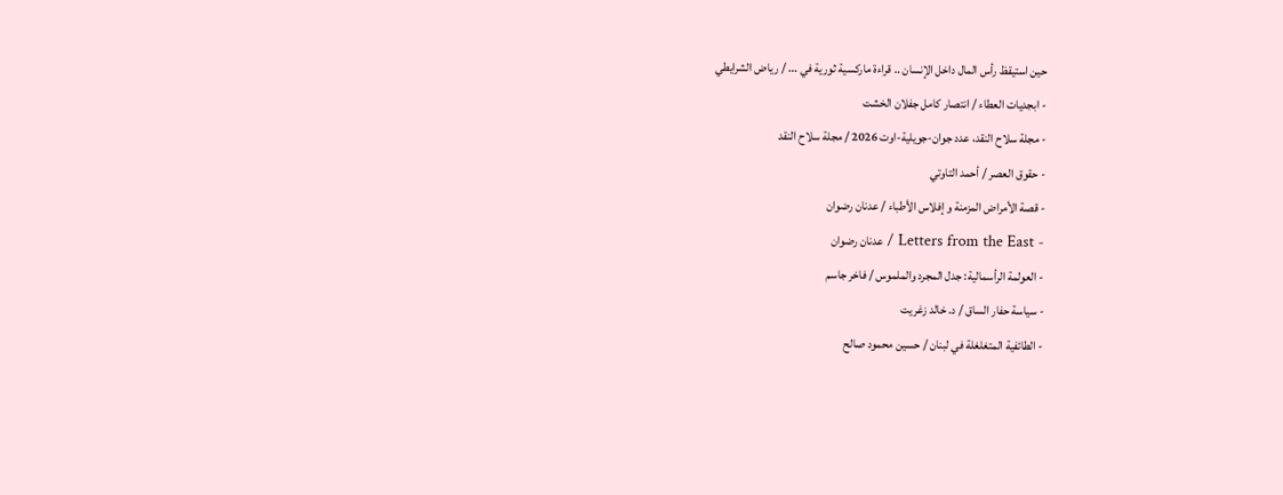حين استيقظ رأس المال داخل الإنسان .. قراءة ماركسية ثورية في ... / رياض الشرايطي
- ابجديات العطاء / انتصار كامل جفلان الخشت
- مجلة سلاح النقد، عدد جوان-جويلية-اوت 2026 / مجلة سلاح النقد
- حقوق العصر / أحمد التاوتي
- قصة الأمراض المزمنة و إفلاس الأطباء / عدنان رضوان
- Letters from the East / عدنان رضوان
- العولمة الرأسمالية: جدل المجرد والملموس / فاخر جاسم
- سياسة حفار الساق / د. خالد زغريت
- الطائفية المتغلغلة في لبنان / حسين محمود صالح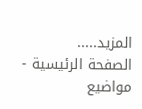المزيد.....
الصفحة الرئيسية - مواضيع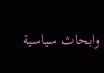وابحاث سياسية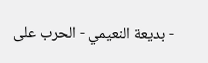- بديعة النعيمي - الحرب على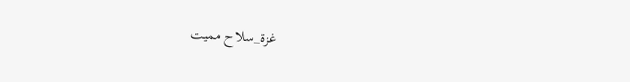غزة_سلاح مميت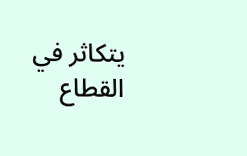يتكاثر في القطاع